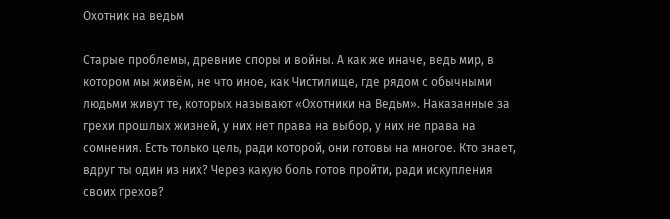Охотник на ведьм

Старые проблемы, древние споры и войны. А как же иначе, ведь мир, в котором мы живём, не что иное, как Чистилище, где рядом с обычными людьми живут те, которых называют «Охотники на Ведьм». Наказанные за грехи прошлых жизней, у них нет права на выбор, у них не права на сомнения. Есть только цель, ради которой, они готовы на многое. Кто знает, вдруг ты один из них? Через какую боль готов пройти, ради искупления своих грехов?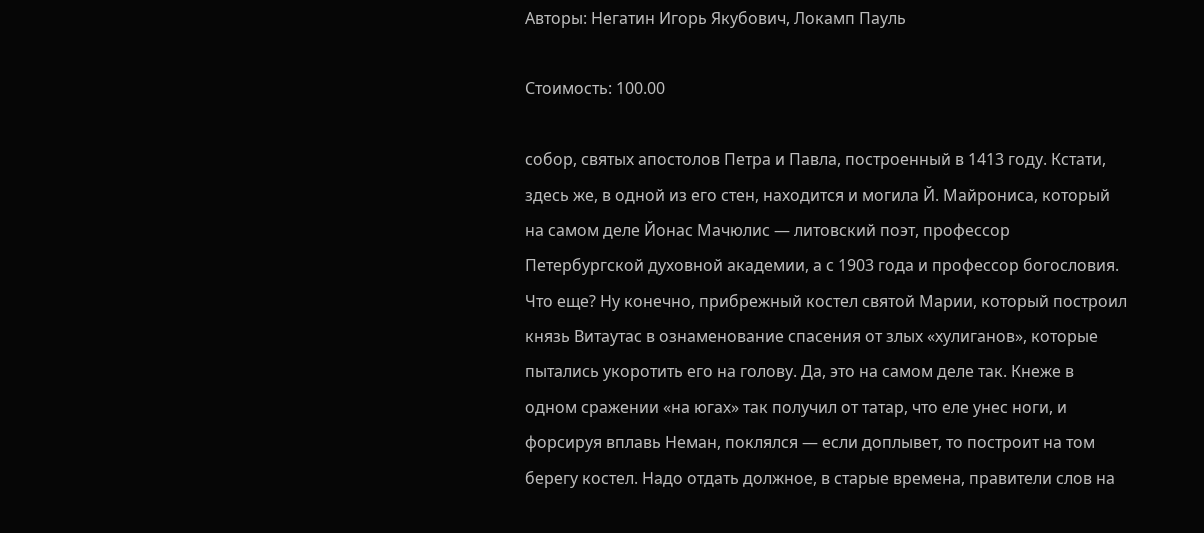Авторы: Негатин Игорь Якубович, Локамп Пауль

Стоимость: 100.00

собор, святых апостолов Петра и Павла, построенный в 1413 году. Кстати, здесь же, в одной из его стен, находится и могила Й. Майрониса, который на самом деле Йонас Мачюлис — литовский поэт, профессор Петербургской духовной академии, а с 1903 года и профессор богословия.
Что еще? Ну конечно, прибрежный костел святой Марии, который построил князь Витаутас в ознаменование спасения от злых «хулиганов», которые пытались укоротить его на голову. Да, это на самом деле так. Кнеже в одном сражении «на югах» так получил от татар, что еле унес ноги, и форсируя вплавь Неман, поклялся — если доплывет, то построит на том берегу костел. Надо отдать должное, в старые времена, правители слов на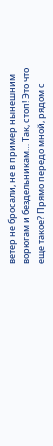ветер не бросали, не в пример нынешним ворюгам и бездельникам… Так, стоп! Это что еще такое? Прямо передо мной, рядом с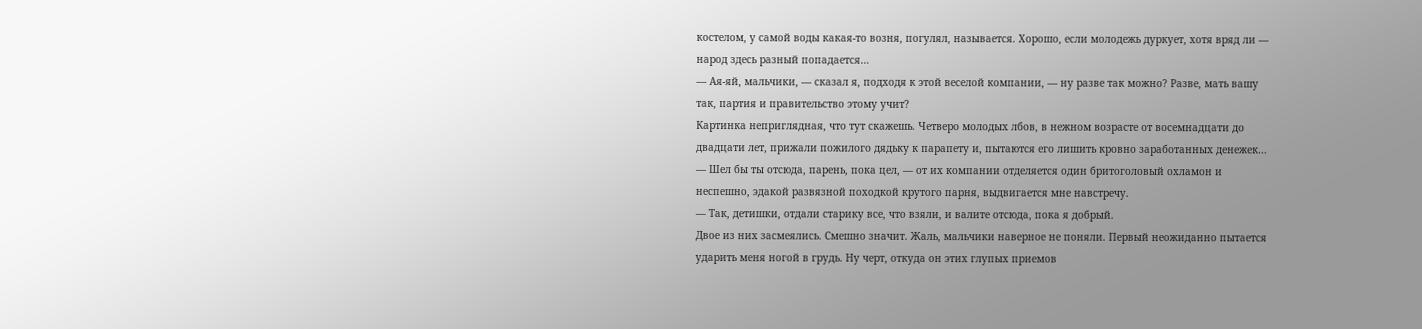костелом, у самой воды какая-то возня, погулял, называется. Хорошо, если молодежь дуркует, хотя вряд ли — народ здесь разный попадается…
— Ая-яй, мальчики, — сказал я, подходя к этой веселой компании, — ну разве так можно? Разве, мать вашу так, партия и правительство этому учит?
Картинка неприглядная, что тут скажешь. Четверо молодых лбов, в нежном возрасте от восемнадцати до двадцати лет, прижали пожилого дядьку к парапету и, пытаются его лишить кровно заработанных денежек…
— Шел бы ты отсюда, парень, пока цел, — от их компании отделяется один бритоголовый охламон и неспешно, эдакой развязной походкой крутого парня, выдвигается мне навстречу.
— Так, детишки, отдали старику все, что взяли, и валите отсюда, пока я добрый.
Двое из них засмеялись. Смешно значит. Жаль, мальчики наверное не поняли. Первый неожиданно пытается ударить меня ногой в грудь. Ну черт, откуда он этих глупых приемов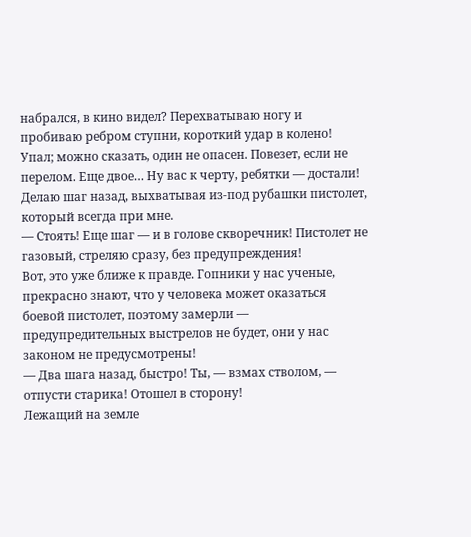набрался, в кино видел? Перехватываю ногу и пробиваю ребром ступни, короткий удар в колено! Упал; можно сказать, один не опасен. Повезет, если не перелом. Еще двое… Ну вас к черту, ребятки — достали! Делаю шаг назад, выхватывая из-под рубашки пистолет, который всегда при мне.
— Стоять! Еще шаг — и в голове скворечник! Пистолет не газовый, стреляю сразу, без предупреждения!
Вот, это уже ближе к правде. Гопники у нас ученые, прекрасно знают, что у человека может оказаться боевой пистолет, поэтому замерли — предупредительных выстрелов не будет, они у нас законом не предусмотрены!
— Два шага назад, быстро! Ты, — взмах стволом, — отпусти старика! Отошел в сторону!
Лежащий на земле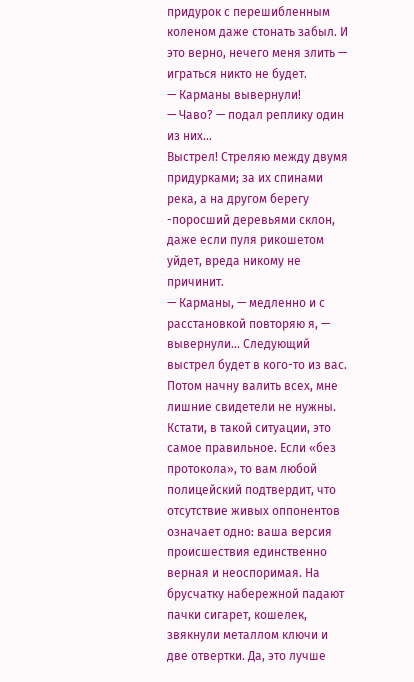придурок с перешибленным коленом даже стонать забыл. И это верно, нечего меня злить — играться никто не будет.
— Карманы вывернули!
— Чаво? — подал реплику один из них…
Выстрел! Стреляю между двумя придурками; за их спинами река, а на другом берегу -поросший деревьями склон, даже если пуля рикошетом уйдет, вреда никому не причинит.
— Карманы, — медленно и с расстановкой повторяю я, — вывернули… Следующий выстрел будет в кого-то из вас. Потом начну валить всех, мне лишние свидетели не нужны.
Кстати, в такой ситуации, это самое правильное. Если «без протокола», то вам любой полицейский подтвердит, что отсутствие живых оппонентов означает одно: ваша версия происшествия единственно верная и неоспоримая. На брусчатку набережной падают пачки сигарет, кошелек, звякнули металлом ключи и две отвертки. Да, это лучше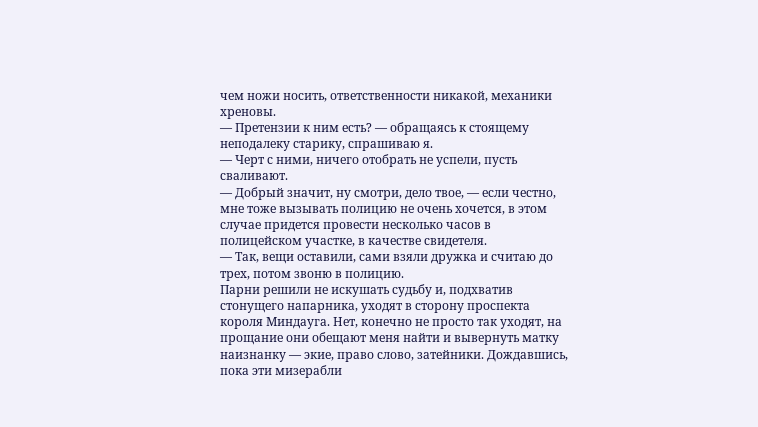чем ножи носить, ответственности никакой, механики хреновы.
— Претензии к ним есть? — обращаясь к стоящему неподалеку старику, спрашиваю я.
— Черт с ними, ничего отобрать не успели, пусть сваливают.
— Добрый значит, ну смотри, дело твое, — если честно, мне тоже вызывать полицию не очень хочется, в этом случае придется провести несколько часов в полицейском участке, в качестве свидетеля.
— Так, вещи оставили, сами взяли дружка и считаю до трех, потом звоню в полицию.
Парни решили не искушать судьбу и, подхватив стонущего напарника, уходят в сторону проспекта короля Миндауга. Нет, конечно не просто так уходят, на прощание они обещают меня найти и вывернуть матку наизнанку — экие, право слово, затейники. Дождавшись, пока эти мизерабли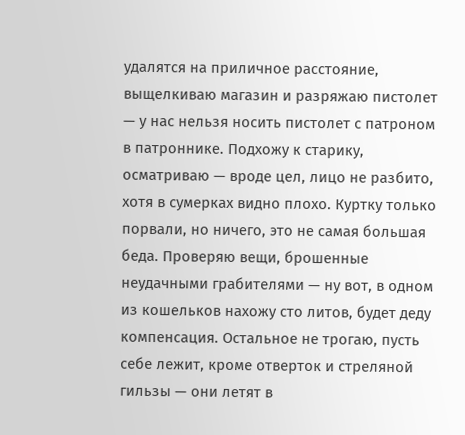удалятся на приличное расстояние, выщелкиваю магазин и разряжаю пистолет — у нас нельзя носить пистолет с патроном в патроннике. Подхожу к старику, осматриваю — вроде цел, лицо не разбито, хотя в сумерках видно плохо. Куртку только порвали, но ничего, это не самая большая беда. Проверяю вещи, брошенные неудачными грабителями — ну вот, в одном из кошельков нахожу сто литов, будет деду компенсация. Остальное не трогаю, пусть себе лежит, кроме отверток и стреляной гильзы — они летят в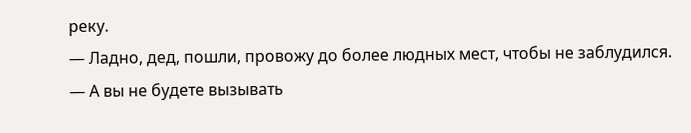реку.
— Ладно, дед, пошли, провожу до более людных мест, чтобы не заблудился.
— А вы не будете вызывать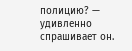полицию? — удивленно спрашивает он.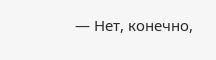— Нет, конечно,